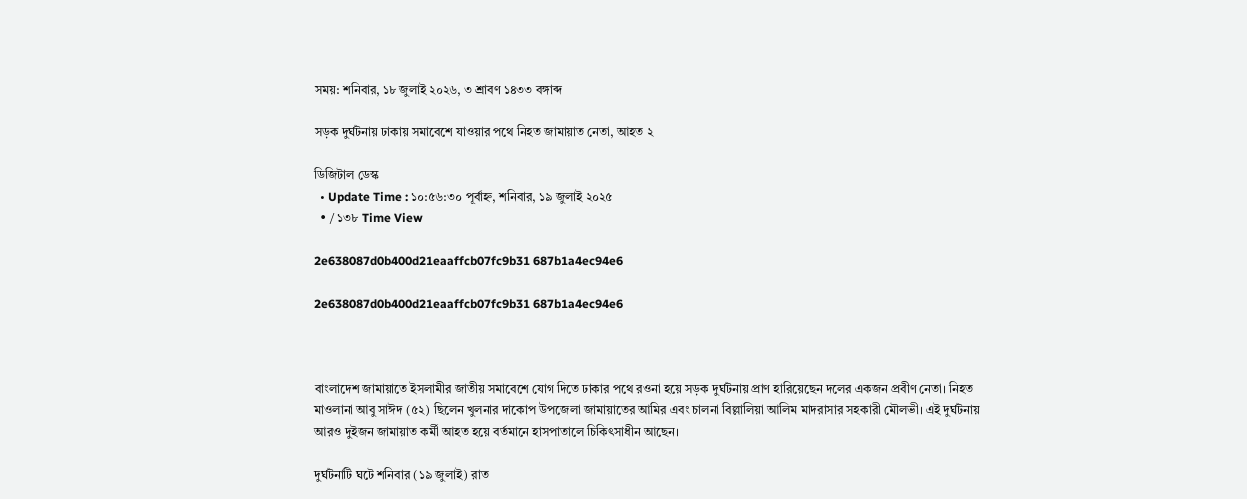সময়: শনিবার, ১৮ জুলাই ২০২৬, ৩ শ্রাবণ ১৪৩৩ বঙ্গাব্দ

সড়ক দুর্ঘটনায় ঢাকায় সমাবেশে যাওয়ার পথে নিহত জামায়াত নেতা, আহত ২

ডিজিটাল ডেস্ক
  • Update Time : ১০:৫৬:৩০ পূর্বাহ্ন, শনিবার, ১৯ জুলাই ২০২৫
  • / ১৩৮ Time View

2e638087d0b400d21eaaffcb07fc9b31 687b1a4ec94e6

2e638087d0b400d21eaaffcb07fc9b31 687b1a4ec94e6



বাংলাদেশ জামায়াতে ইসলামীর জাতীয় সমাবেশে যোগ দিতে ঢাকার পথে রওনা হয়ে সড়ক দুর্ঘটনায় প্রাণ হারিয়েছেন দলের একজন প্রবীণ নেতা। নিহত মাওলানা আবু সাঈদ (৫২) ছিলেন খুলনার দাকোপ উপজেলা জামায়াতের আমির এবং চালনা বিল্লালিয়া আলিম মাদরাসার সহকারী মৌলভী। এই দুর্ঘটনায় আরও দুইজন জামায়াত কর্মী আহত হয়ে বর্তমানে হাসপাতালে চিকিৎসাধীন আছেন।

দুর্ঘটনাটি ঘটে শনিবার (১৯ জুলাই) রাত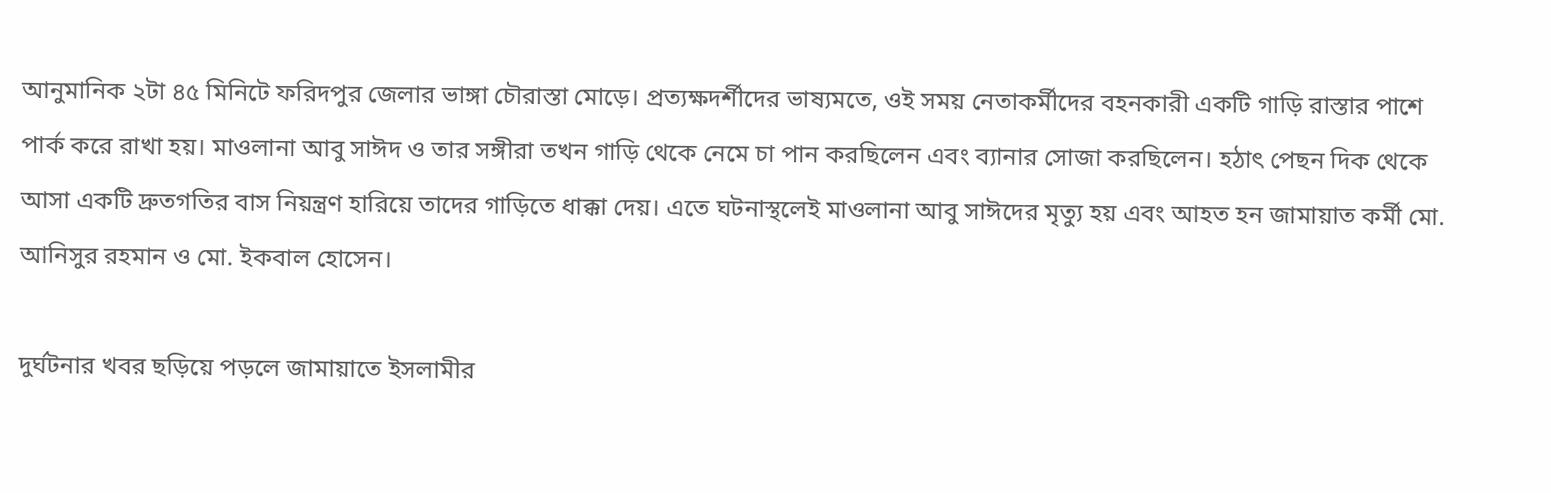আনুমানিক ২টা ৪৫ মিনিটে ফরিদপুর জেলার ভাঙ্গা চৌরাস্তা মোড়ে। প্রত্যক্ষদর্শীদের ভাষ্যমতে, ওই সময় নেতাকর্মীদের বহনকারী একটি গাড়ি রাস্তার পাশে পার্ক করে রাখা হয়। মাওলানা আবু সাঈদ ও তার সঙ্গীরা তখন গাড়ি থেকে নেমে চা পান করছিলেন এবং ব্যানার সোজা করছিলেন। হঠাৎ পেছন দিক থেকে আসা একটি দ্রুতগতির বাস নিয়ন্ত্রণ হারিয়ে তাদের গাড়িতে ধাক্কা দেয়। এতে ঘটনাস্থলেই মাওলানা আবু সাঈদের মৃত্যু হয় এবং আহত হন জামায়াত কর্মী মো. আনিসুর রহমান ও মো. ইকবাল হোসেন।

দুর্ঘটনার খবর ছড়িয়ে পড়লে জামায়াতে ইসলামীর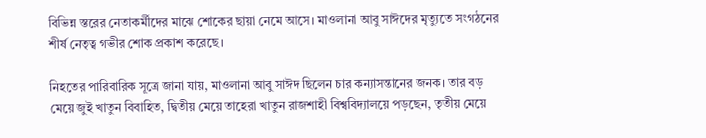বিভিন্ন স্তরের নেতাকর্মীদের মাঝে শোকের ছায়া নেমে আসে। মাওলানা আবু সাঈদের মৃত্যুতে সংগঠনের শীর্ষ নেতৃত্ব গভীর শোক প্রকাশ করেছে।

নিহতের পারিবারিক সূত্রে জানা যায়, মাওলানা আবু সাঈদ ছিলেন চার কন্যাসন্তানের জনক। তার বড় মেয়ে জুই খাতুন বিবাহিত, দ্বিতীয় মেয়ে তাহেরা খাতুন রাজশাহী বিশ্ববিদ্যালয়ে পড়ছেন, তৃতীয় মেয়ে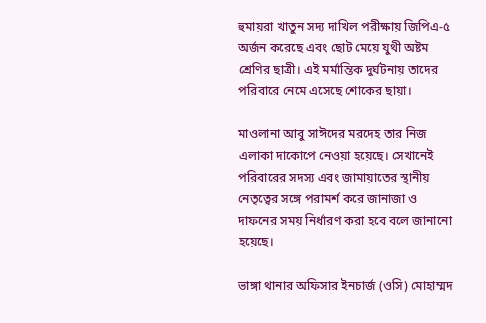হুমায়রা খাতুন সদ্য দাখিল পরীক্ষায় জিপিএ-৫ অর্জন করেছে এবং ছোট মেয়ে যুথী অষ্টম শ্রেণির ছাত্রী। এই মর্মান্তিক দুর্ঘটনায় তাদের পরিবারে নেমে এসেছে শোকের ছায়া।

মাওলানা আবু সাঈদের মরদেহ তার নিজ এলাকা দাকোপে নেওয়া হয়েছে। সেখানেই পরিবারের সদস্য এবং জামায়াতের স্থানীয় নেতৃত্বের সঙ্গে পরামর্শ করে জানাজা ও দাফনের সময় নির্ধারণ করা হবে বলে জানানো হয়েছে।

ভাঙ্গা থানার অফিসার ইনচার্জ (ওসি) মোহাম্মদ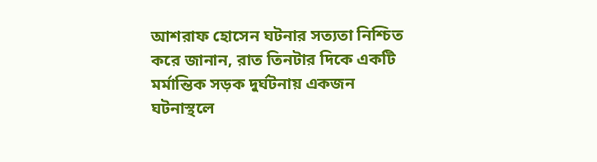আশরাফ হোসেন ঘটনার সত্যতা নিশ্চিত করে জানান, রাত তিনটার দিকে একটি মর্মান্তিক সড়ক দুর্ঘটনায় একজন ঘটনাস্থলে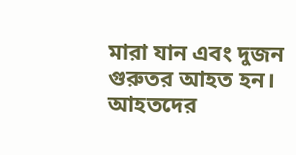মারা যান এবং দুজন গুরুতর আহত হন। আহতদের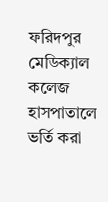ফরিদপুর মেডিক্যাল কলেজ হাসপাতালে ভর্তি করা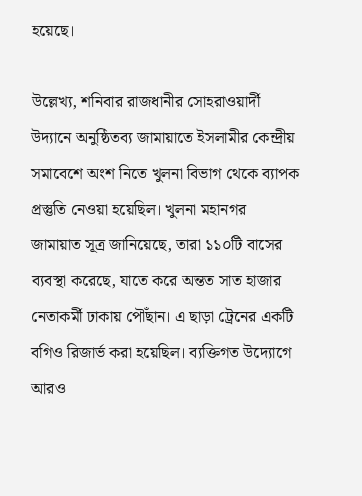হয়েছে।

উল্লেখ্য, শনিবার রাজধানীর সোহরাওয়ার্দী উদ্যানে অনুষ্ঠিতব্য জামায়াতে ইসলামীর কেন্দ্রীয় সমাবেশে অংশ নিতে খুলনা বিভাগ থেকে ব্যাপক প্রস্তুতি নেওয়া হয়েছিল। খুলনা মহানগর জামায়াত সূত্র জানিয়েছে, তারা ১১০টি বাসের ব্যবস্থা করেছে, যাতে করে অন্তত সাত হাজার নেতাকর্মী ঢাকায় পৌঁছান। এ ছাড়া ট্রেনের একটি বগিও রিজার্ভ করা হয়েছিল। ব্যক্তিগত উদ্যোগে আরও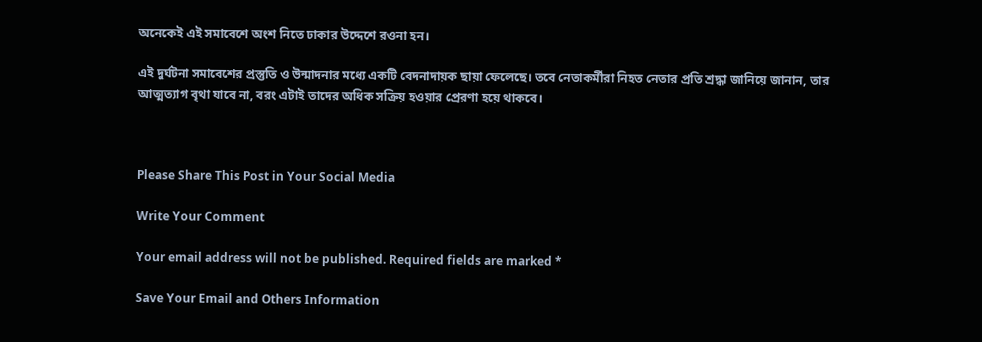অনেকেই এই সমাবেশে অংশ নিতে ঢাকার উদ্দেশে রওনা হন।

এই দুর্ঘটনা সমাবেশের প্রস্তুতি ও উন্মাদনার মধ্যে একটি বেদনাদায়ক ছায়া ফেলেছে। তবে নেতাকর্মীরা নিহত নেতার প্রতি শ্রদ্ধা জানিয়ে জানান, তার আত্মত্যাগ বৃথা যাবে না, বরং এটাই তাদের অধিক সক্রিয় হওয়ার প্রেরণা হয়ে থাকবে।



Please Share This Post in Your Social Media

Write Your Comment

Your email address will not be published. Required fields are marked *

Save Your Email and Others Information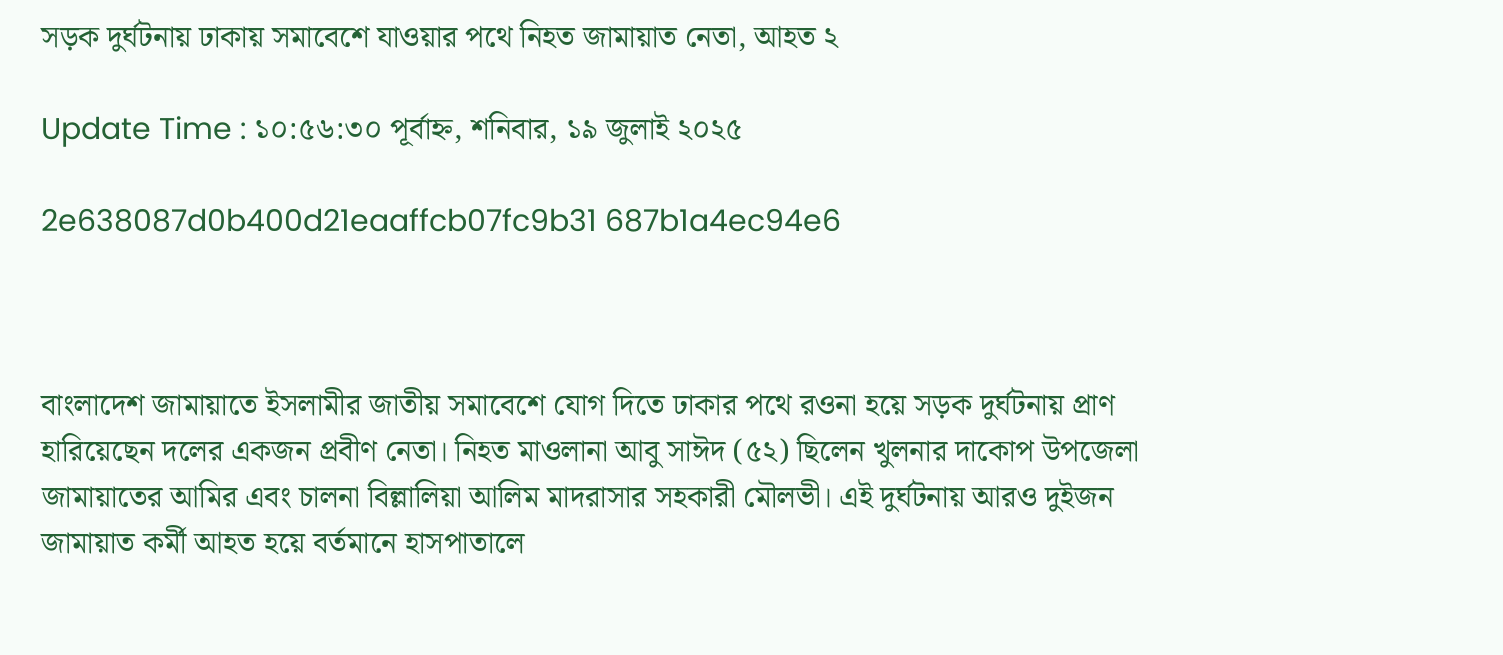সড়ক দুর্ঘটনায় ঢাকায় সমাবেশে যাওয়ার পথে নিহত জামায়াত নেতা, আহত ২

Update Time : ১০:৫৬:৩০ পূর্বাহ্ন, শনিবার, ১৯ জুলাই ২০২৫

2e638087d0b400d21eaaffcb07fc9b31 687b1a4ec94e6



বাংলাদেশ জামায়াতে ইসলামীর জাতীয় সমাবেশে যোগ দিতে ঢাকার পথে রওনা হয়ে সড়ক দুর্ঘটনায় প্রাণ হারিয়েছেন দলের একজন প্রবীণ নেতা। নিহত মাওলানা আবু সাঈদ (৫২) ছিলেন খুলনার দাকোপ উপজেলা জামায়াতের আমির এবং চালনা বিল্লালিয়া আলিম মাদরাসার সহকারী মৌলভী। এই দুর্ঘটনায় আরও দুইজন জামায়াত কর্মী আহত হয়ে বর্তমানে হাসপাতালে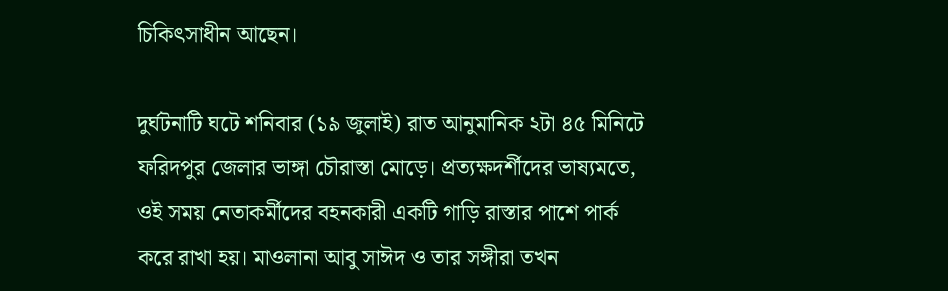চিকিৎসাধীন আছেন।

দুর্ঘটনাটি ঘটে শনিবার (১৯ জুলাই) রাত আনুমানিক ২টা ৪৫ মিনিটে ফরিদপুর জেলার ভাঙ্গা চৌরাস্তা মোড়ে। প্রত্যক্ষদর্শীদের ভাষ্যমতে, ওই সময় নেতাকর্মীদের বহনকারী একটি গাড়ি রাস্তার পাশে পার্ক করে রাখা হয়। মাওলানা আবু সাঈদ ও তার সঙ্গীরা তখন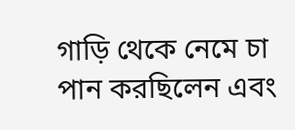গাড়ি থেকে নেমে চা পান করছিলেন এবং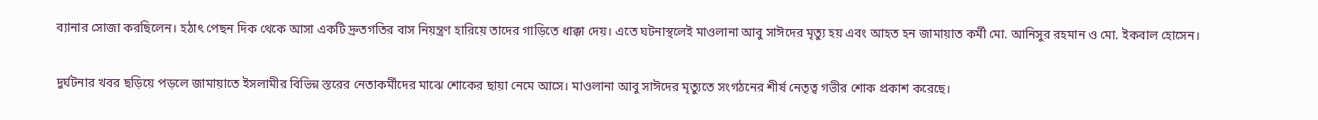ব্যানার সোজা করছিলেন। হঠাৎ পেছন দিক থেকে আসা একটি দ্রুতগতির বাস নিয়ন্ত্রণ হারিয়ে তাদের গাড়িতে ধাক্কা দেয়। এতে ঘটনাস্থলেই মাওলানা আবু সাঈদের মৃত্যু হয় এবং আহত হন জামায়াত কর্মী মো. আনিসুর রহমান ও মো. ইকবাল হোসেন।

দুর্ঘটনার খবর ছড়িয়ে পড়লে জামায়াতে ইসলামীর বিভিন্ন স্তরের নেতাকর্মীদের মাঝে শোকের ছায়া নেমে আসে। মাওলানা আবু সাঈদের মৃত্যুতে সংগঠনের শীর্ষ নেতৃত্ব গভীর শোক প্রকাশ করেছে।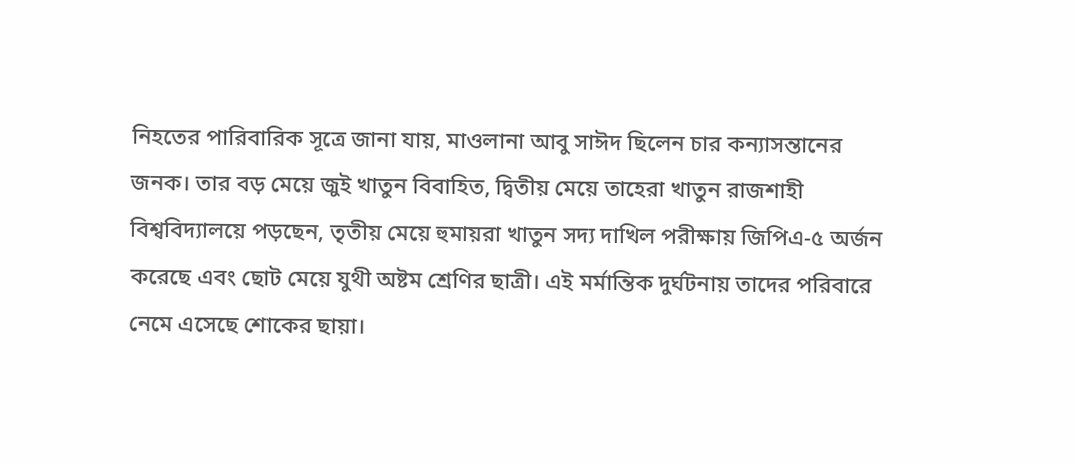নিহতের পারিবারিক সূত্রে জানা যায়, মাওলানা আবু সাঈদ ছিলেন চার কন্যাসন্তানের জনক। তার বড় মেয়ে জুই খাতুন বিবাহিত, দ্বিতীয় মেয়ে তাহেরা খাতুন রাজশাহী বিশ্ববিদ্যালয়ে পড়ছেন, তৃতীয় মেয়ে হুমায়রা খাতুন সদ্য দাখিল পরীক্ষায় জিপিএ-৫ অর্জন করেছে এবং ছোট মেয়ে যুথী অষ্টম শ্রেণির ছাত্রী। এই মর্মান্তিক দুর্ঘটনায় তাদের পরিবারে নেমে এসেছে শোকের ছায়া।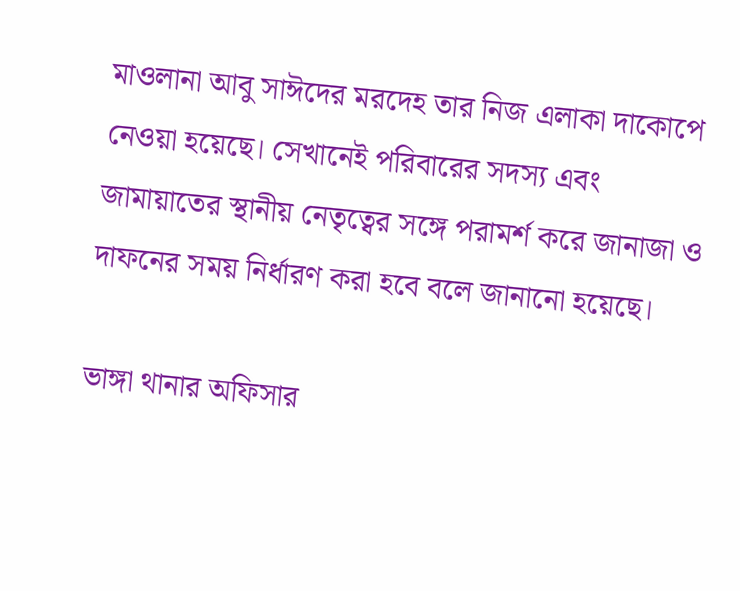মাওলানা আবু সাঈদের মরদেহ তার নিজ এলাকা দাকোপে নেওয়া হয়েছে। সেখানেই পরিবারের সদস্য এবং জামায়াতের স্থানীয় নেতৃত্বের সঙ্গে পরামর্শ করে জানাজা ও দাফনের সময় নির্ধারণ করা হবে বলে জানানো হয়েছে।

ভাঙ্গা থানার অফিসার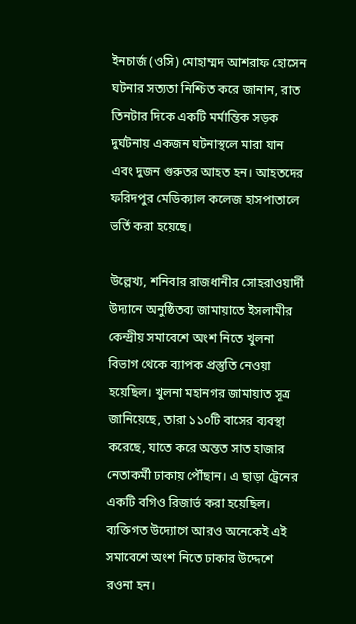ইনচার্জ (ওসি) মোহাম্মদ আশরাফ হোসেন ঘটনার সত্যতা নিশ্চিত করে জানান, রাত তিনটার দিকে একটি মর্মান্তিক সড়ক দুর্ঘটনায় একজন ঘটনাস্থলে মারা যান এবং দুজন গুরুতর আহত হন। আহতদের ফরিদপুর মেডিক্যাল কলেজ হাসপাতালে ভর্তি করা হয়েছে।

উল্লেখ্য, শনিবার রাজধানীর সোহরাওয়ার্দী উদ্যানে অনুষ্ঠিতব্য জামায়াতে ইসলামীর কেন্দ্রীয় সমাবেশে অংশ নিতে খুলনা বিভাগ থেকে ব্যাপক প্রস্তুতি নেওয়া হয়েছিল। খুলনা মহানগর জামায়াত সূত্র জানিয়েছে, তারা ১১০টি বাসের ব্যবস্থা করেছে, যাতে করে অন্তত সাত হাজার নেতাকর্মী ঢাকায় পৌঁছান। এ ছাড়া ট্রেনের একটি বগিও রিজার্ভ করা হয়েছিল। ব্যক্তিগত উদ্যোগে আরও অনেকেই এই সমাবেশে অংশ নিতে ঢাকার উদ্দেশে রওনা হন।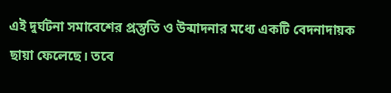এই দুর্ঘটনা সমাবেশের প্রস্তুতি ও উন্মাদনার মধ্যে একটি বেদনাদায়ক ছায়া ফেলেছে। তবে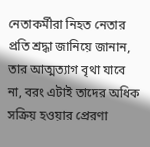নেতাকর্মীরা নিহত নেতার প্রতি শ্রদ্ধা জানিয়ে জানান, তার আত্মত্যাগ বৃথা যাবে না, বরং এটাই তাদের অধিক সক্রিয় হওয়ার প্রেরণা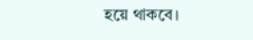হয়ে থাকবে।